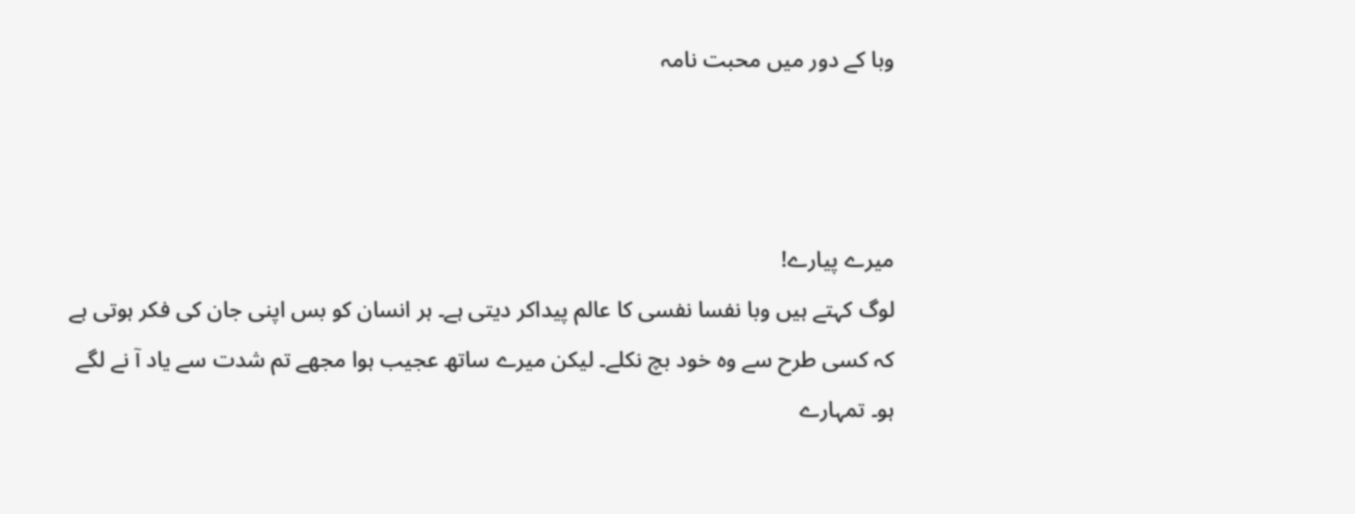وبا کے دور میں محبت نامہ



میرے پیارے!
لوگ کہتے ہیں وبا نفسا نفسی کا عالم پیداکر دیتی ہے۔ ہر انسان کو بس اپنی جان کی فکر ہوتی ہے کہ کسی طرح سے وہ خود بچ نکلے۔ لیکن میرے ساتھ عجیب ہوا مجھے تم شدت سے یاد آ نے لگے ہو۔ تمہارے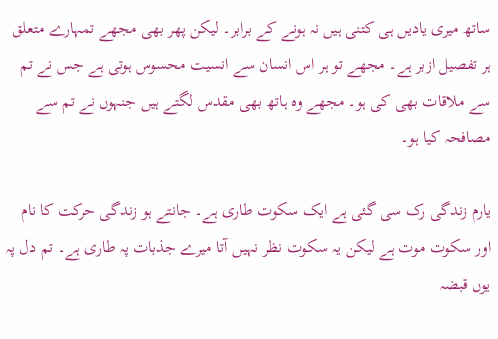ساتھ میری یادیں ہی کتنی ہیں نہ ہونے کے برابر۔ لیکن پھر بھی مجھے تمہارے متعلق ہر تفصیل ازبر ہے۔ مجھے تو ہر اس انسان سے انسیت محسوس ہوتی ہے جس نے تم سے ملاقات بھی کی ہو۔ مجھے وہ ہاتھ بھی مقدس لگتے ہیں جنہوں نے تم سے مصافحہ کیا ہو۔

یارم زندگی رک سی گئی ہے ایک سکوت طاری ہے۔ جانتے ہو زندگی حرکت کا نام اور سکوت موت ہے لیکن یہ سکوت نظر نہیں آتا میرے جذبات پہ طاری ہے۔ تم دل پہ یوں قبضہ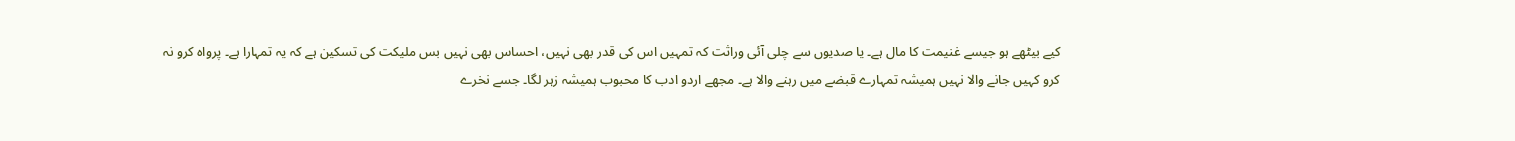کیے بیٹھے ہو جیسے غنیمت کا مال ہے۔ یا صدیوں سے چلی آئی وراثت کہ تمہیں اس کی قدر بھی نہیں، احساس بھی نہیں بس ملیکت کی تسکین ہے کہ یہ تمہارا ہے۔ پرواہ کرو نہ کرو کہیں جانے والا نہیں ہمیشہ تمہارے قبضے میں رہنے والا ہے۔ مجھے اردو ادب کا محبوب ہمیشہ زہر لگا۔ جسے نخرے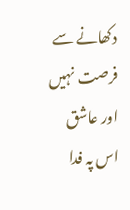دکھانے سے فرصت نہی‍ں اور عاشق اس پہ فدا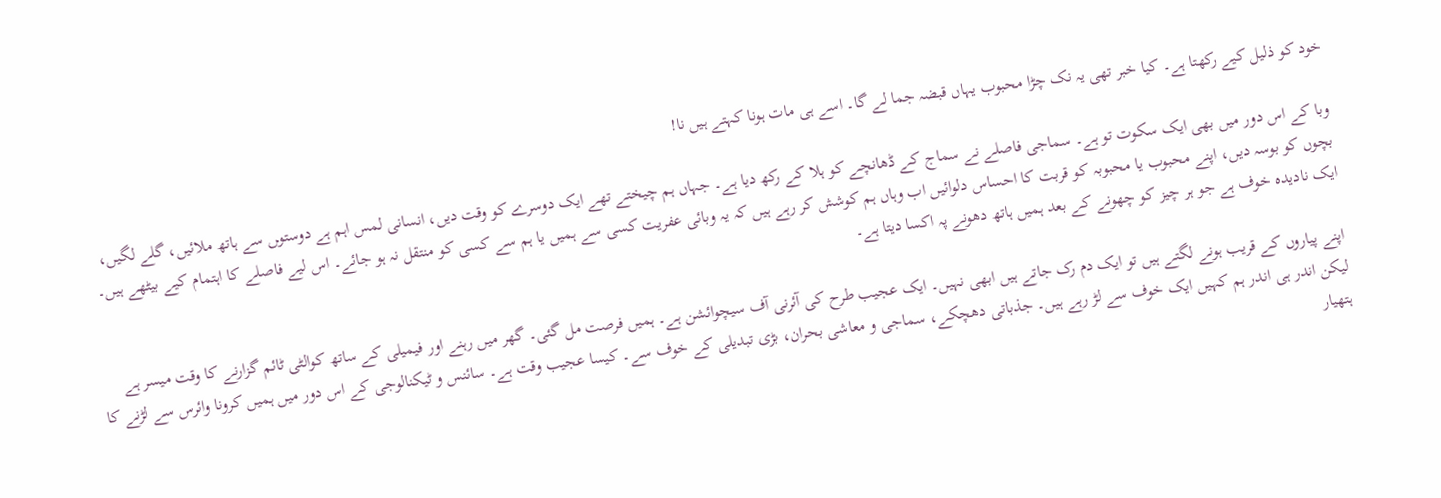خود کو ذلیل کیے رکھتا ہے۔ کیا خبر تھی یہ نک چڑا محبوب یہاں قبضہ جما لے گا۔ اسے ہی مات ہونا کہتے ہیں نا!

وبا کے اس دور میں بھی ایک سکوت تو ہے۔ سماجی فاصلے نے سماج کے ڈھانچے کو ہلا کے رکھ دیا ہے۔ جہاں ہم چیختے تھے ایک دوسرے کو وقت دیں، انسانی لمس اہم ہے دوستو‍ں سے ہاتھ ملائیں، گلے لگیں، بچوں کو بوسہ دیں، اپنے محبوب یا محبوبہ کو قربت کا احساس دلوائیں اب وہاں ہم کوشش کر رہے ہیں کہ یہ وبائی عفریت کسی سے ہمیں یا ہم سے کسی کو منتقل نہ ہو جائے۔ اس لیے فاصلے کا اہتمام کیے بیٹھے ہیں۔ ایک نادیدہ خوف ہے جو ہر چیز کو چھونے کے بعد ہمیں ہاتھ دھونے پہ اکسا دیتا ہے۔

اپنے پیاروں کے قریب ہونے لگتے ہیں تو ایک دم رک جاتے ہیں ابھی نہیں۔ ایک عجیب طرح کی آئرنی آف سیچوائشن ہے۔ ہمیں فرصت مل گئی۔ گھر میں رہنے اور فیمیلی کے ساتھ کوالٹی ٹائم گزارنے کا وقت میسر ہے لیکن اندر ہی اندر ہم کہیں ایک خوف سے لڑ رہے ہیں۔ جذباتی دھچکے، سماجی و معاشی بحران، بڑی تبدیلی کے خوف سے۔ کیسا عجیب وقت ہے۔ سائنس و ٹیکنالوجی کے اس دور میں ہمیں کرونا وائرس سے لڑنے کا ہتھیار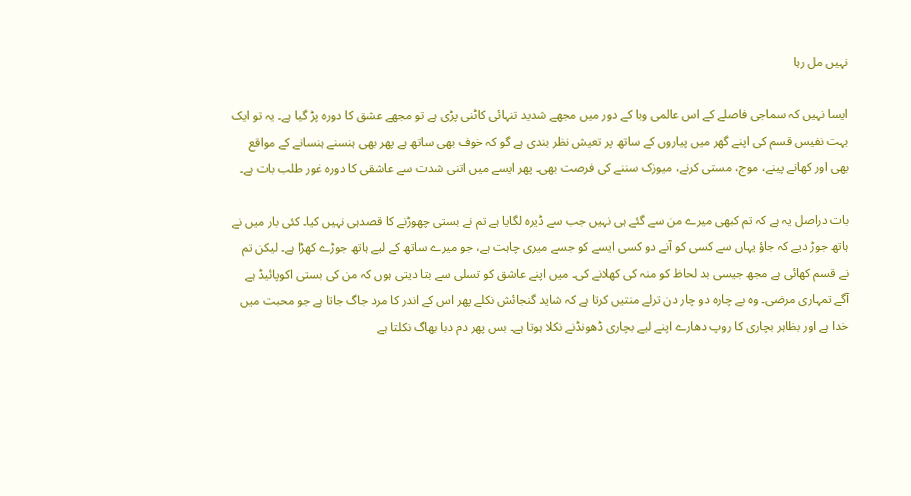نہیں مل رہا

ایسا نہیں کہ سماجی فاصلے کے اس عالمی وبا کے دور میں مجھے شدید تنہائی کاٹنی پڑی ہے تو مجھے عشق کا دورہ پڑ گیا ہے۔ یہ تو ایک بہت نفیس قسم کی اپنے گھر میں پیاروں کے ساتھ پر تعیش نظر بندی ہے گو کہ خوف بھی ساتھ ہے پھر بھی ہنسنے ہنسانے کے مواقع بھی اور کھانے پینے، موج، مستی کرنے، میوزک سننے کی فرصت بھی۔ پھر ایسے میں اتنی شدت سے عاشقی کا دورہ غور طلب بات ہے۔

بات دراصل یہ ہے کہ تم کبھی میرے من سے گئے ہی نہیں جب سے ڈیرہ لگایا ہے تم نے بستی چھوڑنے کا قصدہی نہیں کیا۔ کئی بار میں نے ہاتھ جوڑ دیے کہ جاؤ یہاں سے کسی کو آنے دو کسی ایسے کو جسے میری چاہت ہے، جو میرے ساتھ کے لیے ہاتھ جوڑے کھڑا ہے۔ لیکن تم نے قسم کھائی ہے مجھ جیسی بد لحاظ کو منہ کی کھلانے کی۔ میں اپنے عاشق کو تسلی سے بتا دیتی ہوں کہ من کی بستی اکوپائیڈ ہے آگے تمہاری مرضی۔ وہ بے چارہ دو چار دن ترلے منتیں کرتا ہے کہ شاید گنجائش نکلے پھر اس کے اندر کا مرد جاگ جاتا ہے جو محبت میں خدا ہے اور بظاہر بچاری کا روپ دھارے اپنے لیے بچاری ڈھونڈنے نکلا ہوتا ہے۔ بس پھر دم دبا بھاگ نکلتا ہے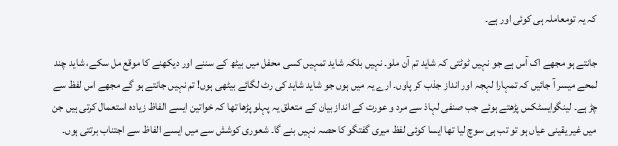کہ یہ تومعاملہ ہی کوئی اور ہے۔

جانتے ہو مجھے اک آس ہے جو نہیں ٹوٹتی کہ شاید تم آن ملو۔ نہیں بلکہ شاید تمہیں کسی محفل میں بیٹھ کے سننے اور دیکھنے کا موقع مل سکے، شاید چند لمحے میسر آ جائیں کہ تمہارا لہجہ اور انداز جذب کر پاوں۔ ارے یہ میں ہوں جو شاید شاید کی رٹ لگائے بیٹھی ہوں! تم نہیں جانتے ہو گے مجھے اس لفظ سے چڑ ہے۔ لینگوایسٹکس پڑھتے ہوئے جب صنفی لہاذ سے مرد و عورت کے انداز بیان کے متعلق یہ پہلو پڑھا تھا کہ خواتین ایسے الفاظ زیادہ استعمال کرتی ہیں جن میں غیر یقینی عیاں ہو تو تب ہی سوچ لیا تھا ایسا کوئی لفظ میری گفتگو کا حصہ نہیں بنے گا۔ شعوری کوشش سے میں ایسے الفاظ سے اجتناب برتتی ہوں۔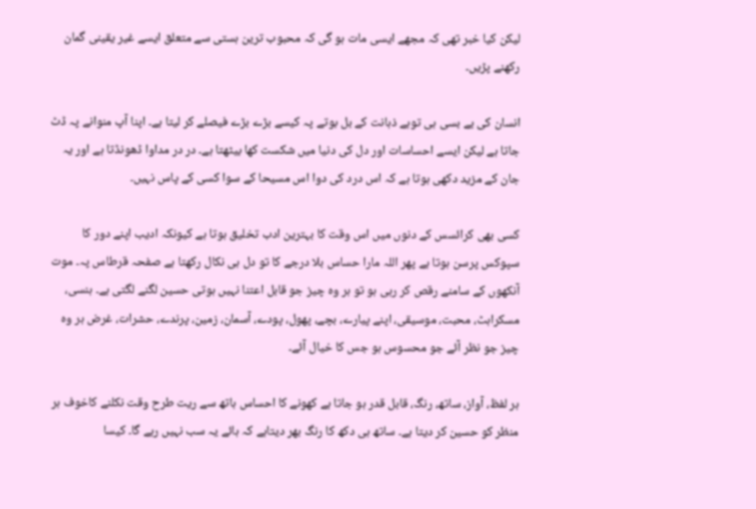لیکن کیا خبر تھی کہ مجھے ایسی مات ہو گی کہ محبوب ترین ہستی سے متعلق ایسے غیر یقینی گمان رکھنے پڑیں۔

انسان کی بے بسی ہی توہے ذہانت کے بل بوتے پہ کیسے بڑے بڑے فیصلے کر لیتا ہے۔ اپنا آپ منوانے پہ ڈٹ جاتا ہے لیکن ایسے احساسات اور دل کی دنیا میں شکست کھا بیٹھتا ہے۔ در در مداوا ڈھونڈتا ہے اور یہ جان کے مزید دکھی ہوتا ہے کہ اس درد کی دوا اس مسیحا کے سوا کسی کے پاس نہیں۔

کسی بھی کرائسس کے دنوں میں اس وقت کا بہترین ادب تخلیق ہوتا ہے کیونکہ ادیب اپنے دور کا سپوکس پرسن ہوتا ہے پھر اللہ مارا حساس بلا درجے کا تو دل ہی نکال رکھتا ہے صفحہ قرطاس پہ۔ موت آنکھوں کے سامنے رقص کر رہی ہو تو ہر وہ چیز جو قابل اعتنا نہیں ہوتی حسین لگنے لگتی ہے۔ ہنسی، مسکراہٹ، محبت، موسیقی، اپنے پیارے، بچے، پھول، پودے، آسمان، زمین، پرندے، حشرات، غرض ہر وہ چیز جو نظر آئے جو محسوس ہو جس کا خیال آئے۔

ہر لفظ، آواز، ساتھ، رنگ، قابل قدر ہو جاتا ہے کھونے کا احساس ہاتھ سے ریت طرح وقت نکلنے کاخوف ہر منظر کو حسین کر دیتا ہے۔ ساتھ ہی دکھ کا رنگ بھر دیتاہے کہ ہائے یہ سب نہیں رہے گا۔ کیسا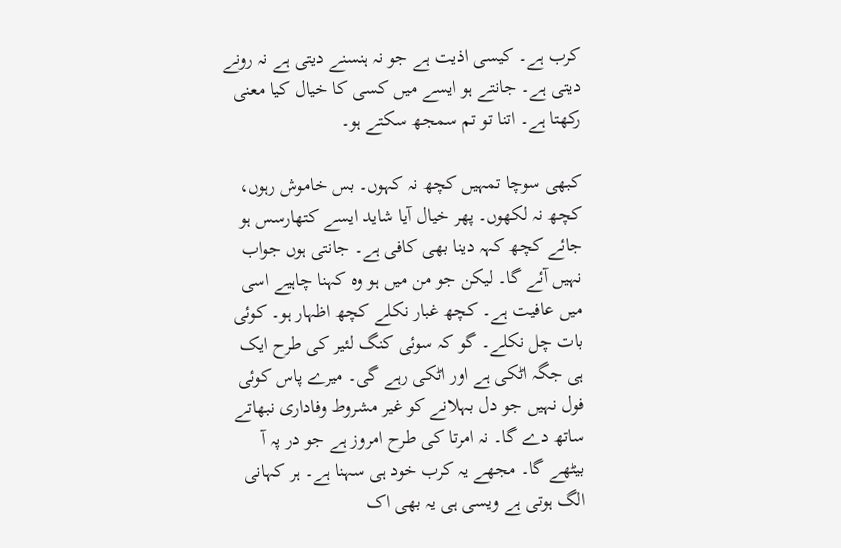کرب ہے۔ کیسی اذیت ہے جو نہ ہنسنے دیتی ہے نہ رونے دیتی ہے۔ جانتے ہو ایسے میں کسی کا خیال کیا معنی رکھتا ہے۔ اتنا تو تم سمجھ سکتے ہو۔

کبھی سوچا تمہیں کچھ نہ کہوں۔ بس خاموش رہوں، کچھ نہ لکھوں۔ پھر خیال آیا شاید ایسے کتھارسس ہو جائے کچھ کہہ دینا بھی کافی ہے۔ جانتی ہوں جواب نہیں آئے گا۔ لیکن جو من میں ہو وہ کہنا چاہیے اسی میں عافیت ہے۔ کچھ غبار نکلے کچھ اظہار ہو۔ کوئی بات چل نکلے۔ گو کہ سوئی کنگ لئیر کی طرح ایک ہی جگہ اٹکی ہے اور اٹکی رہے گی۔ میرے پاس کوئی فول نہیں جو دل بہلانے کو غیر مشروط وفاداری نبھاتے ساتھ دے گا۔ نہ امرتا کی طرح امروز ہے جو در پہ آ بیٹھے گا۔ مجھے یہ کرب خود ہی سہنا ہے۔ ہر کہانی الگ ہوتی ہے ویسی ہی یہ بھی اک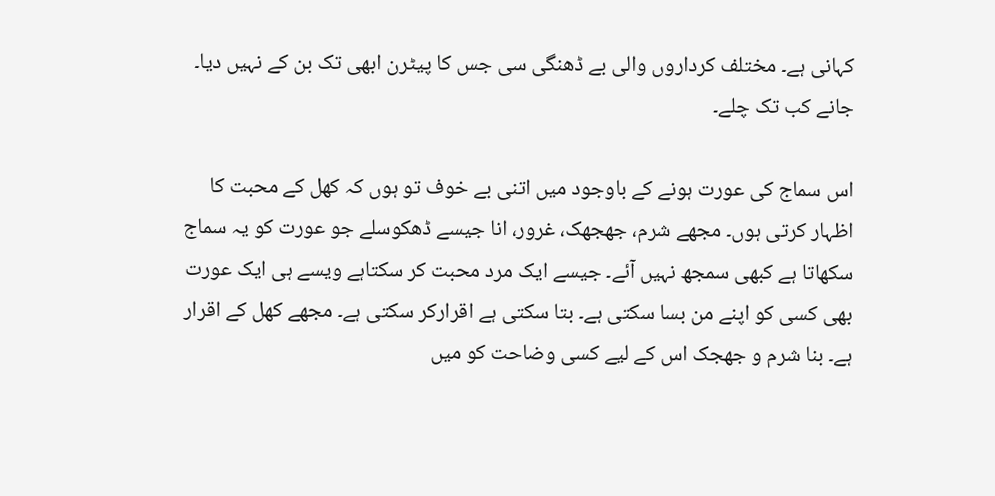کہانی ہے۔ مختلف کرداروں والی بے ڈھنگی سی جس کا پیٹرن ابھی تک بن کے نہیں دیا۔ جانے کب تک چلے۔

اس سماج کی عورت ہونے کے باوجود میں اتنی بے خوف تو ہوں کہ کھل کے محبت کا اظہار کرتی ہوں۔ مجھے شرم، جھجھک، غرور، انا جیسے ڈھکوسلے جو عورت کو یہ سماج سکھاتا ہے کبھی سمجھ نہیں آئے۔ جیسے ایک مرد محبت کر سکتاہے ویسے ہی ایک عورت بھی کسی کو اپنے من بسا سکتی ہے۔ بتا سکتی ہے اقرارکر سکتی ہے۔ مجھے کھل کے اقرار ہے۔ بنا شرم و جھجک اس کے لیے کسی وضاحت کو میں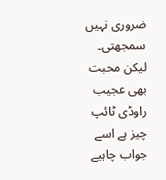ضروری نہیں سمجھتی۔ لیکن محبت بھی عجیب راوڈی ٹائپ چیز ہے اسے جواب چاہیے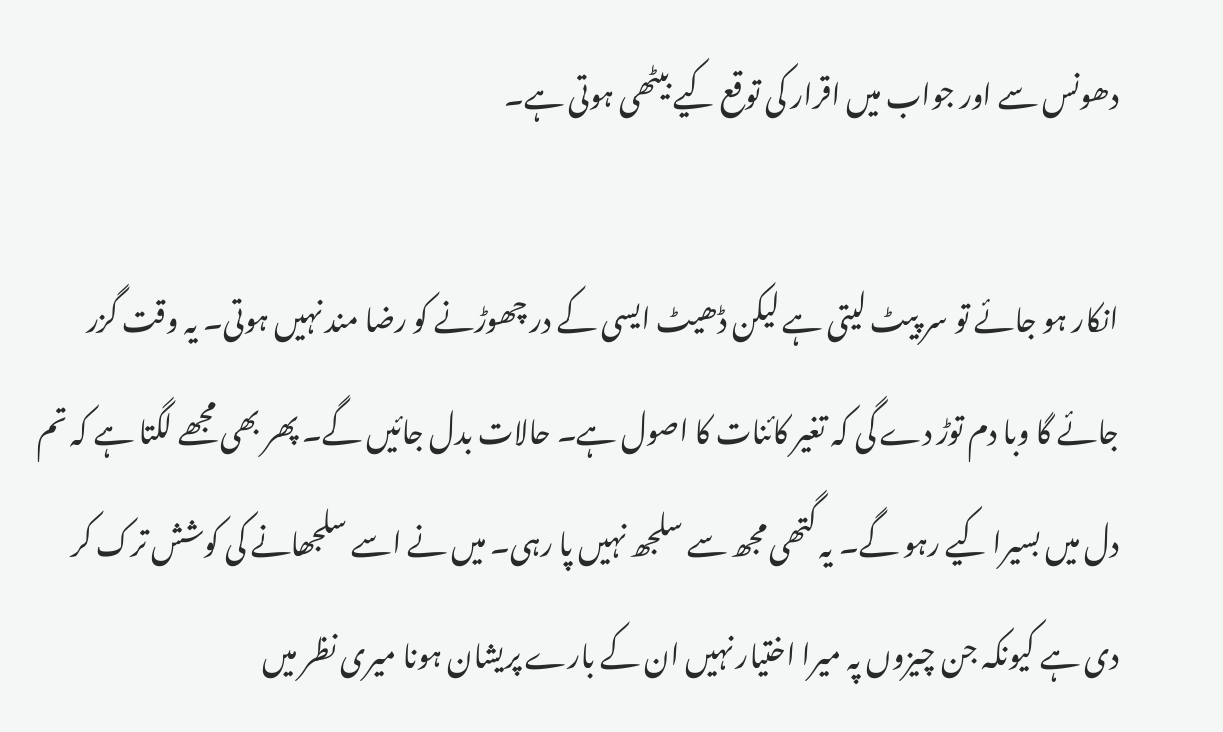دھونس سے اور جواب میں اقرار کی توقع کیے بیٹھی ہوتی ہے۔

انکار ہو جائے تو سر پیٹ لیتی ہے لیکن ڈھیٹ ایسی کے در چھوڑنے کو رضا مند نہیں ہوتی۔ یہ وقت گزر جائے گا وبا دم توڑ دے گی کہ تغیر کائنات کا اصول ہے۔ حالات بدل جائیں گے۔ پھر بھی مجھے لگتا ہے کہ تم دل میں بسیرا کیے رہو گے۔ یہ گتھی مجھ سے سلجھ نہیں پا رہی۔ میں نے اسے سلجھانے کی کوشش ترک کر دی ہے کیونکہ جن چیزوں پہ میرا اختیار نہیں ان کے بارے پریشان ہونا میری نظر میں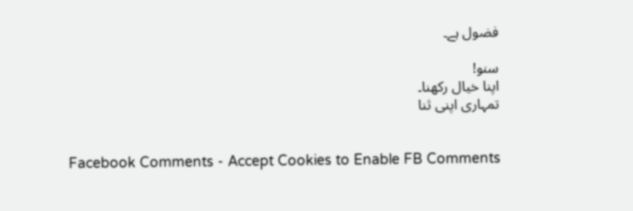فضول ہے۔

سنو!
اپنا خیال رکھنا۔
تمہاری اپنی ثنا


Facebook Comments - Accept Cookies to Enable FB Comments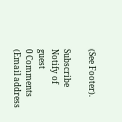(See Footer).

Subscribe
Notify of
guest
0 Comments (Email address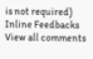is not required)
Inline Feedbacks
View all comments